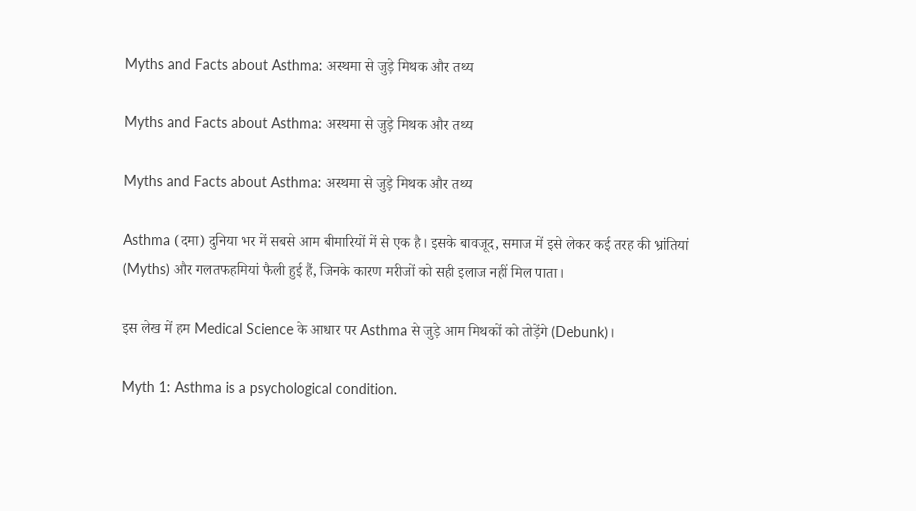Myths and Facts about Asthma: अस्थमा से जुड़े मिथक और तथ्य

Myths and Facts about Asthma: अस्थमा से जुड़े मिथक और तथ्य

Myths and Facts about Asthma: अस्थमा से जुड़े मिथक और तथ्य

Asthma (दमा) दुनिया भर में सबसे आम बीमारियों में से एक है। इसके बावजूद, समाज में इसे लेकर कई तरह की भ्रांतियां (Myths) और गलतफहमियां फैली हुई हैं, जिनके कारण मरीजों को सही इलाज नहीं मिल पाता।

इस लेख में हम Medical Science के आधार पर Asthma से जुड़े आम मिथकों को तोड़ेंगे (Debunk)।

Myth 1: Asthma is a psychological condition.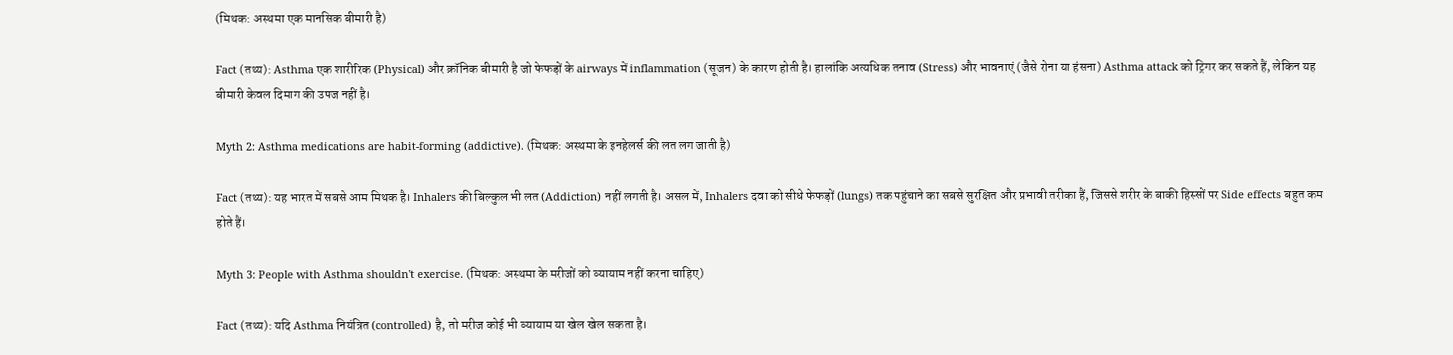(मिथक: अस्थमा एक मानसिक बीमारी है)

Fact (तथ्य): Asthma एक शारीरिक (Physical) और क्रॉनिक बीमारी है जो फेफड़ों के airways में inflammation (सूजन) के कारण होती है। हालांकि अत्यधिक तनाव (Stress) और भावनाएं (जैसे रोना या हंसना) Asthma attack को ट्रिगर कर सकते हैं, लेकिन यह बीमारी केवल दिमाग की उपज नहीं है।

Myth 2: Asthma medications are habit-forming (addictive). (मिथक: अस्थमा के इनहेलर्स की लत लग जाती है)

Fact (तथ्य): यह भारत में सबसे आम मिथक है। Inhalers की बिल्कुल भी लत (Addiction) नहीं लगती है। असल में, Inhalers दवा को सीधे फेफड़ों (lungs) तक पहुंचाने का सबसे सुरक्षित और प्रभावी तरीका हैं, जिससे शरीर के बाकी हिस्सों पर Side effects बहुत कम होते हैं।

Myth 3: People with Asthma shouldn't exercise. (मिथक: अस्थमा के मरीजों को व्यायाम नहीं करना चाहिए)

Fact (तथ्य): यदि Asthma नियंत्रित (controlled) है, तो मरीज कोई भी व्यायाम या खेल खेल सकता है।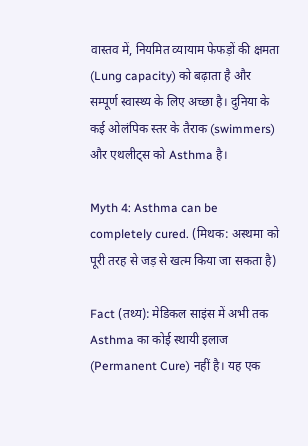वास्तव में, नियमित व्यायाम फेफड़ों की क्षमता (Lung capacity) को बढ़ाता है और सम्पूर्ण स्वास्थ्य के लिए अच्छा है। दुनिया के कई ओलंपिक स्तर के तैराक (swimmers) और एथलीट्स को Asthma है।

Myth 4: Asthma can be completely cured. (मिथक: अस्थमा को पूरी तरह से जड़ से खत्म किया जा सकता है)

Fact (तथ्य): मेडिकल साइंस में अभी तक Asthma का कोई स्थायी इलाज (Permanent Cure) नहीं है। यह एक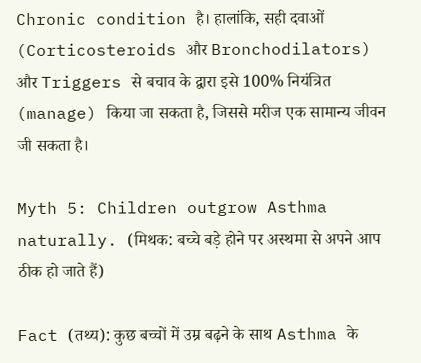Chronic condition है। हालांकि, सही दवाओं (Corticosteroids और Bronchodilators) और Triggers से बचाव के द्वारा इसे 100% नियंत्रित (manage) किया जा सकता है, जिससे मरीज एक सामान्य जीवन जी सकता है।

Myth 5: Children outgrow Asthma naturally. (मिथक: बच्चे बड़े होने पर अस्थमा से अपने आप ठीक हो जाते हैं)

Fact (तथ्य): कुछ बच्चों में उम्र बढ़ने के साथ Asthma के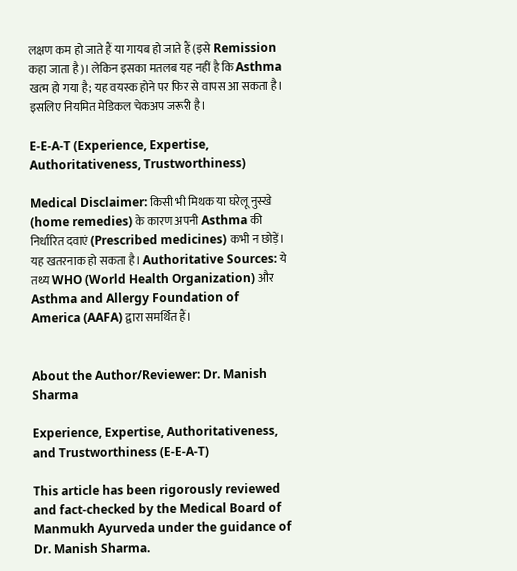लक्षण कम हो जाते हैं या गायब हो जाते हैं (इसे Remission कहा जाता है)। लेकिन इसका मतलब यह नहीं है कि Asthma खत्म हो गया है; यह वयस्क होने पर फिर से वापस आ सकता है। इसलिए नियमित मेडिकल चेकअप जरूरी है।

E-E-A-T (Experience, Expertise, Authoritativeness, Trustworthiness)

Medical Disclaimer: किसी भी मिथक या घरेलू नुस्खे (home remedies) के कारण अपनी Asthma की निर्धारित दवाएं (Prescribed medicines) कभी न छोड़ें। यह खतरनाक हो सकता है। Authoritative Sources: ये तथ्य WHO (World Health Organization) और Asthma and Allergy Foundation of America (AAFA) द्वारा समर्थित हैं।


About the Author/Reviewer: Dr. Manish Sharma

Experience, Expertise, Authoritativeness, and Trustworthiness (E-E-A-T)

This article has been rigorously reviewed and fact-checked by the Medical Board of Manmukh Ayurveda under the guidance of Dr. Manish Sharma.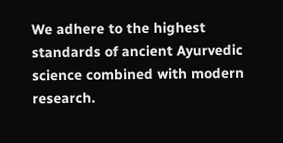We adhere to the highest standards of ancient Ayurvedic science combined with modern research.